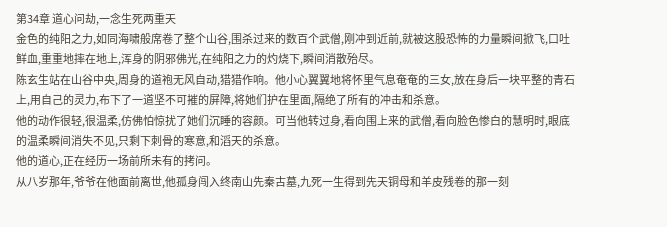第34章 道心问劫,一念生死两重天
金色的纯阳之力,如同海啸般席卷了整个山谷,围杀过来的数百个武僧,刚冲到近前,就被这股恐怖的力量瞬间掀飞,口吐鲜血,重重地摔在地上,浑身的阴邪佛光,在纯阳之力的灼烧下,瞬间消散殆尽。
陈玄生站在山谷中央,周身的道袍无风自动,猎猎作响。他小心翼翼地将怀里气息奄奄的三女,放在身后一块平整的青石上,用自己的灵力,布下了一道坚不可摧的屏障,将她们护在里面,隔绝了所有的冲击和杀意。
他的动作很轻,很温柔,仿佛怕惊扰了她们沉睡的容颜。可当他转过身,看向围上来的武僧,看向脸色惨白的慧明时,眼底的温柔瞬间消失不见,只剩下刺骨的寒意,和滔天的杀意。
他的道心,正在经历一场前所未有的拷问。
从八岁那年,爷爷在他面前离世,他孤身闯入终南山先秦古墓,九死一生得到先天铜母和羊皮残卷的那一刻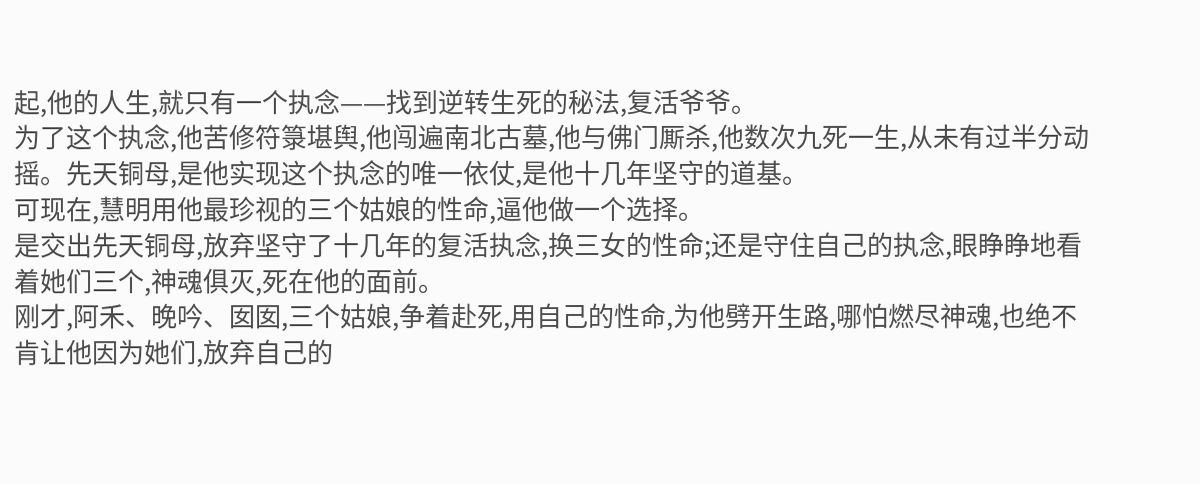起,他的人生,就只有一个执念——找到逆转生死的秘法,复活爷爷。
为了这个执念,他苦修符箓堪舆,他闯遍南北古墓,他与佛门厮杀,他数次九死一生,从未有过半分动摇。先天铜母,是他实现这个执念的唯一依仗,是他十几年坚守的道基。
可现在,慧明用他最珍视的三个姑娘的性命,逼他做一个选择。
是交出先天铜母,放弃坚守了十几年的复活执念,换三女的性命;还是守住自己的执念,眼睁睁地看着她们三个,神魂俱灭,死在他的面前。
刚才,阿禾、晚吟、囡囡,三个姑娘,争着赴死,用自己的性命,为他劈开生路,哪怕燃尽神魂,也绝不肯让他因为她们,放弃自己的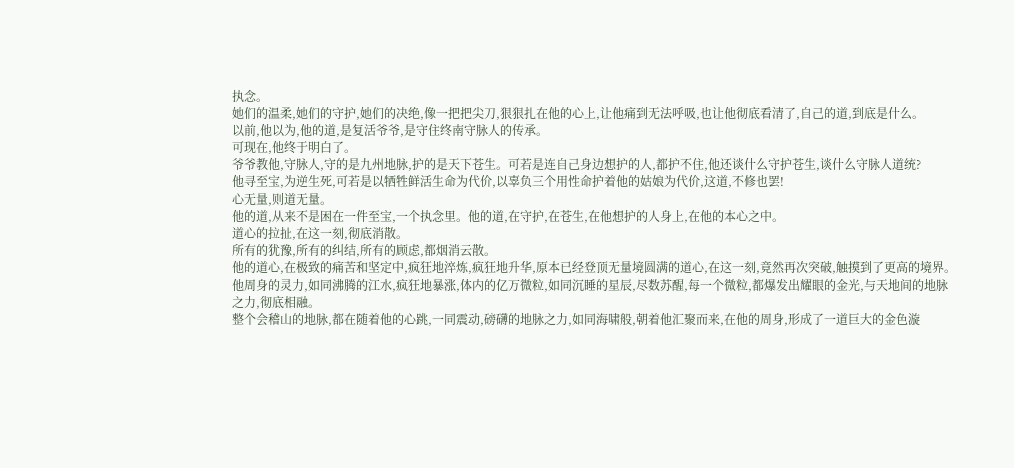执念。
她们的温柔,她们的守护,她们的决绝,像一把把尖刀,狠狠扎在他的心上,让他痛到无法呼吸,也让他彻底看清了,自己的道,到底是什么。
以前,他以为,他的道,是复活爷爷,是守住终南守脉人的传承。
可现在,他终于明白了。
爷爷教他,守脉人,守的是九州地脉,护的是天下苍生。可若是连自己身边想护的人,都护不住,他还谈什么守护苍生,谈什么守脉人道统?
他寻至宝,为逆生死,可若是以牺牲鲜活生命为代价,以辜负三个用性命护着他的姑娘为代价,这道,不修也罢!
心无量,则道无量。
他的道,从来不是困在一件至宝,一个执念里。他的道,在守护,在苍生,在他想护的人身上,在他的本心之中。
道心的拉扯,在这一刻,彻底消散。
所有的犹豫,所有的纠结,所有的顾虑,都烟消云散。
他的道心,在极致的痛苦和坚定中,疯狂地淬炼,疯狂地升华,原本已经登顶无量境圆满的道心,在这一刻,竟然再次突破,触摸到了更高的境界。
他周身的灵力,如同沸腾的江水,疯狂地暴涨,体内的亿万微粒,如同沉睡的星辰,尽数苏醒,每一个微粒,都爆发出耀眼的金光,与天地间的地脉之力,彻底相融。
整个会稽山的地脉,都在随着他的心跳,一同震动,磅礴的地脉之力,如同海啸般,朝着他汇聚而来,在他的周身,形成了一道巨大的金色漩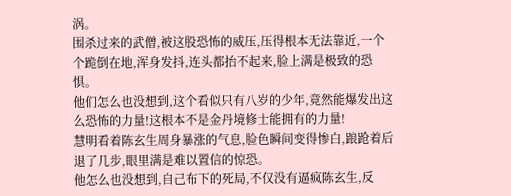涡。
围杀过来的武僧,被这股恐怖的威压,压得根本无法靠近,一个个跪倒在地,浑身发抖,连头都抬不起来,脸上满是极致的恐惧。
他们怎么也没想到,这个看似只有八岁的少年,竟然能爆发出这么恐怖的力量!这根本不是金丹境修士能拥有的力量!
慧明看着陈玄生周身暴涨的气息,脸色瞬间变得惨白,踉跄着后退了几步,眼里满是难以置信的惊恐。
他怎么也没想到,自己布下的死局,不仅没有逼疯陈玄生,反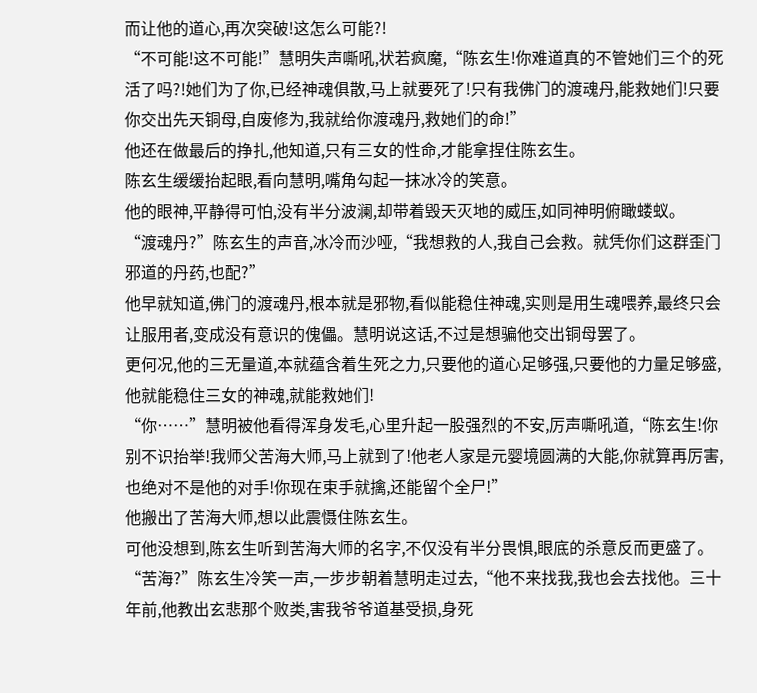而让他的道心,再次突破!这怎么可能?!
“不可能!这不可能!”慧明失声嘶吼,状若疯魔,“陈玄生!你难道真的不管她们三个的死活了吗?!她们为了你,已经神魂俱散,马上就要死了!只有我佛门的渡魂丹,能救她们!只要你交出先天铜母,自废修为,我就给你渡魂丹,救她们的命!”
他还在做最后的挣扎,他知道,只有三女的性命,才能拿捏住陈玄生。
陈玄生缓缓抬起眼,看向慧明,嘴角勾起一抹冰冷的笑意。
他的眼神,平静得可怕,没有半分波澜,却带着毁天灭地的威压,如同神明俯瞰蝼蚁。
“渡魂丹?”陈玄生的声音,冰冷而沙哑,“我想救的人,我自己会救。就凭你们这群歪门邪道的丹药,也配?”
他早就知道,佛门的渡魂丹,根本就是邪物,看似能稳住神魂,实则是用生魂喂养,最终只会让服用者,变成没有意识的傀儡。慧明说这话,不过是想骗他交出铜母罢了。
更何况,他的三无量道,本就蕴含着生死之力,只要他的道心足够强,只要他的力量足够盛,他就能稳住三女的神魂,就能救她们!
“你……”慧明被他看得浑身发毛,心里升起一股强烈的不安,厉声嘶吼道,“陈玄生!你别不识抬举!我师父苦海大师,马上就到了!他老人家是元婴境圆满的大能,你就算再厉害,也绝对不是他的对手!你现在束手就擒,还能留个全尸!”
他搬出了苦海大师,想以此震慑住陈玄生。
可他没想到,陈玄生听到苦海大师的名字,不仅没有半分畏惧,眼底的杀意反而更盛了。
“苦海?”陈玄生冷笑一声,一步步朝着慧明走过去,“他不来找我,我也会去找他。三十年前,他教出玄悲那个败类,害我爷爷道基受损,身死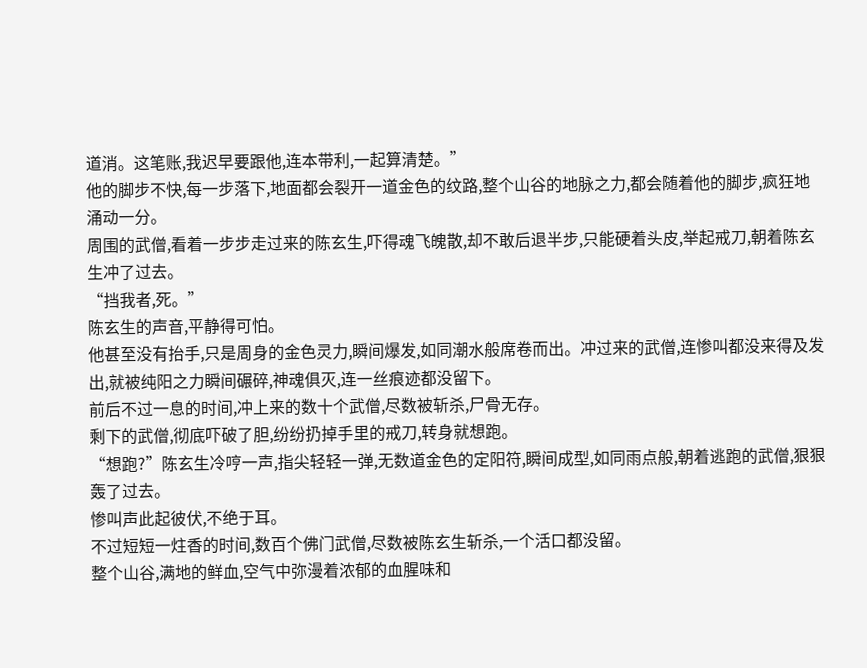道消。这笔账,我迟早要跟他,连本带利,一起算清楚。”
他的脚步不快,每一步落下,地面都会裂开一道金色的纹路,整个山谷的地脉之力,都会随着他的脚步,疯狂地涌动一分。
周围的武僧,看着一步步走过来的陈玄生,吓得魂飞魄散,却不敢后退半步,只能硬着头皮,举起戒刀,朝着陈玄生冲了过去。
“挡我者,死。”
陈玄生的声音,平静得可怕。
他甚至没有抬手,只是周身的金色灵力,瞬间爆发,如同潮水般席卷而出。冲过来的武僧,连惨叫都没来得及发出,就被纯阳之力瞬间碾碎,神魂俱灭,连一丝痕迹都没留下。
前后不过一息的时间,冲上来的数十个武僧,尽数被斩杀,尸骨无存。
剩下的武僧,彻底吓破了胆,纷纷扔掉手里的戒刀,转身就想跑。
“想跑?”陈玄生冷哼一声,指尖轻轻一弹,无数道金色的定阳符,瞬间成型,如同雨点般,朝着逃跑的武僧,狠狠轰了过去。
惨叫声此起彼伏,不绝于耳。
不过短短一炷香的时间,数百个佛门武僧,尽数被陈玄生斩杀,一个活口都没留。
整个山谷,满地的鲜血,空气中弥漫着浓郁的血腥味和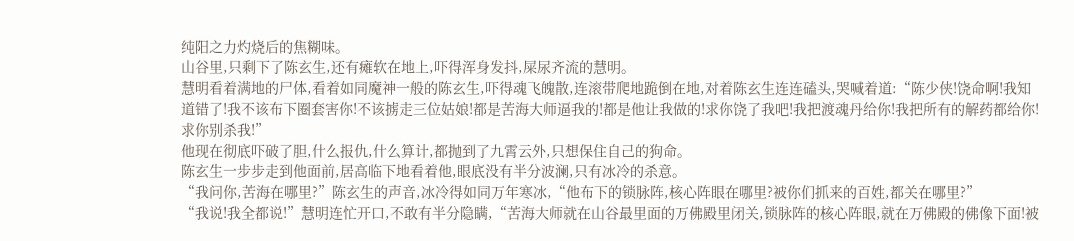纯阳之力灼烧后的焦糊味。
山谷里,只剩下了陈玄生,还有瘫软在地上,吓得浑身发抖,屎尿齐流的慧明。
慧明看着满地的尸体,看着如同魔神一般的陈玄生,吓得魂飞魄散,连滚带爬地跪倒在地,对着陈玄生连连磕头,哭喊着道:“陈少侠!饶命啊!我知道错了!我不该布下圈套害你!不该掳走三位姑娘!都是苦海大师逼我的!都是他让我做的!求你饶了我吧!我把渡魂丹给你!我把所有的解药都给你!求你别杀我!”
他现在彻底吓破了胆,什么报仇,什么算计,都抛到了九霄云外,只想保住自己的狗命。
陈玄生一步步走到他面前,居高临下地看着他,眼底没有半分波澜,只有冰冷的杀意。
“我问你,苦海在哪里?”陈玄生的声音,冰冷得如同万年寒冰,“他布下的锁脉阵,核心阵眼在哪里?被你们抓来的百姓,都关在哪里?”
“我说!我全都说!”慧明连忙开口,不敢有半分隐瞒,“苦海大师就在山谷最里面的万佛殿里闭关,锁脉阵的核心阵眼,就在万佛殿的佛像下面!被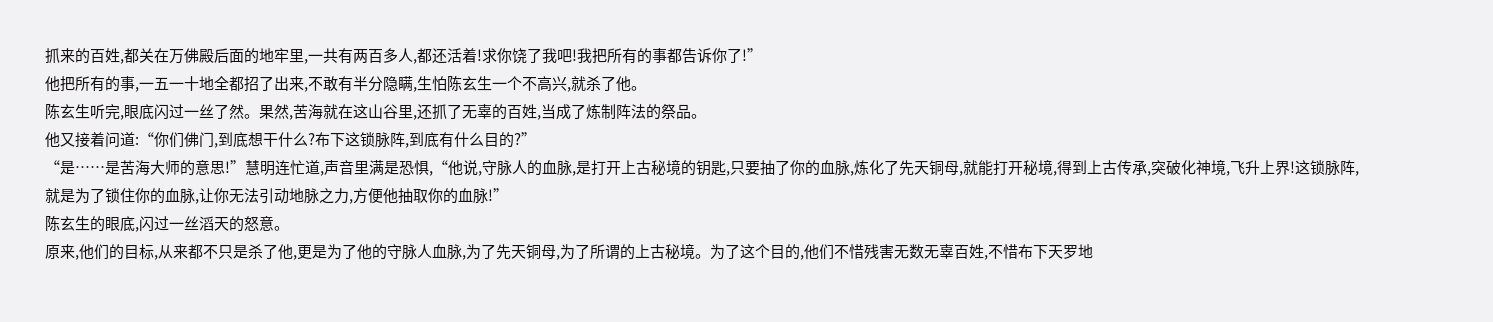抓来的百姓,都关在万佛殿后面的地牢里,一共有两百多人,都还活着!求你饶了我吧!我把所有的事都告诉你了!”
他把所有的事,一五一十地全都招了出来,不敢有半分隐瞒,生怕陈玄生一个不高兴,就杀了他。
陈玄生听完,眼底闪过一丝了然。果然,苦海就在这山谷里,还抓了无辜的百姓,当成了炼制阵法的祭品。
他又接着问道:“你们佛门,到底想干什么?布下这锁脉阵,到底有什么目的?”
“是……是苦海大师的意思!”慧明连忙道,声音里满是恐惧,“他说,守脉人的血脉,是打开上古秘境的钥匙,只要抽了你的血脉,炼化了先天铜母,就能打开秘境,得到上古传承,突破化神境,飞升上界!这锁脉阵,就是为了锁住你的血脉,让你无法引动地脉之力,方便他抽取你的血脉!”
陈玄生的眼底,闪过一丝滔天的怒意。
原来,他们的目标,从来都不只是杀了他,更是为了他的守脉人血脉,为了先天铜母,为了所谓的上古秘境。为了这个目的,他们不惜残害无数无辜百姓,不惜布下天罗地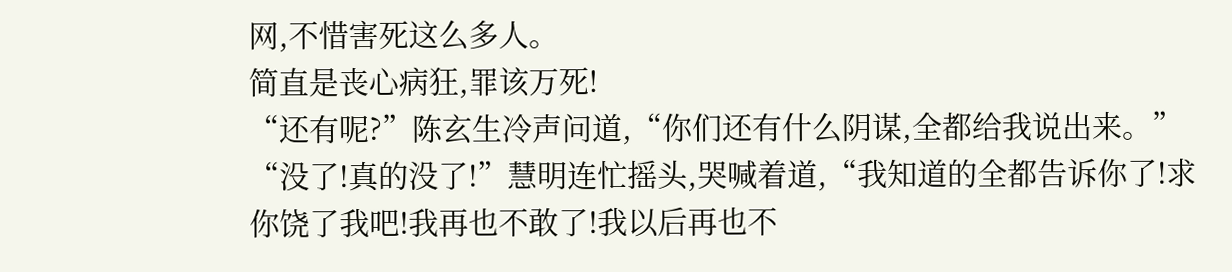网,不惜害死这么多人。
简直是丧心病狂,罪该万死!
“还有呢?”陈玄生冷声问道,“你们还有什么阴谋,全都给我说出来。”
“没了!真的没了!”慧明连忙摇头,哭喊着道,“我知道的全都告诉你了!求你饶了我吧!我再也不敢了!我以后再也不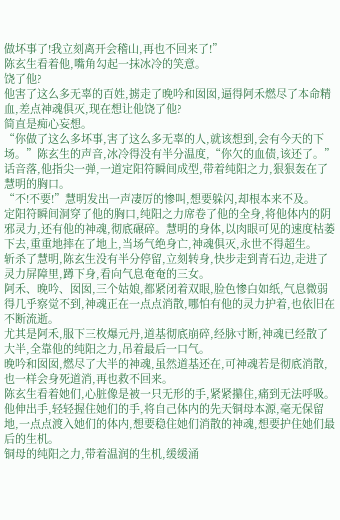做坏事了!我立刻离开会稽山,再也不回来了!”
陈玄生看着他,嘴角勾起一抹冰冷的笑意。
饶了他?
他害了这么多无辜的百姓,掳走了晚吟和囡囡,逼得阿禾燃尽了本命精血,差点神魂俱灭,现在想让他饶了他?
简直是痴心妄想。
“你做了这么多坏事,害了这么多无辜的人,就该想到,会有今天的下场。”陈玄生的声音,冰冷得没有半分温度,“你欠的血债,该还了。”
话音落,他指尖一弹,一道定阳符瞬间成型,带着纯阳之力,狠狠轰在了慧明的胸口。
“不!不要!”慧明发出一声凄厉的惨叫,想要躲闪,却根本来不及。
定阳符瞬间洞穿了他的胸口,纯阳之力席卷了他的全身,将他体内的阴邪灵力,还有他的神魂,彻底碾碎。慧明的身体,以肉眼可见的速度枯萎下去,重重地摔在了地上,当场气绝身亡,神魂俱灭,永世不得超生。
斩杀了慧明,陈玄生没有半分停留,立刻转身,快步走到青石边,走进了灵力屏障里,蹲下身,看向气息奄奄的三女。
阿禾、晚吟、囡囡,三个姑娘,都紧闭着双眼,脸色惨白如纸,气息微弱得几乎察觉不到,神魂正在一点点消散,哪怕有他的灵力护着,也依旧在不断流逝。
尤其是阿禾,服下三枚爆元丹,道基彻底崩碎,经脉寸断,神魂已经散了大半,全靠他的纯阳之力,吊着最后一口气。
晚吟和囡囡,燃尽了大半的神魂,虽然道基还在,可神魂若是彻底消散,也一样会身死道消,再也救不回来。
陈玄生看着她们,心脏像是被一只无形的手,紧紧攥住,痛到无法呼吸。
他伸出手,轻轻握住她们的手,将自己体内的先天铜母本源,毫无保留地,一点点渡入她们的体内,想要稳住她们消散的神魂,想要护住她们最后的生机。
铜母的纯阳之力,带着温润的生机,缓缓涌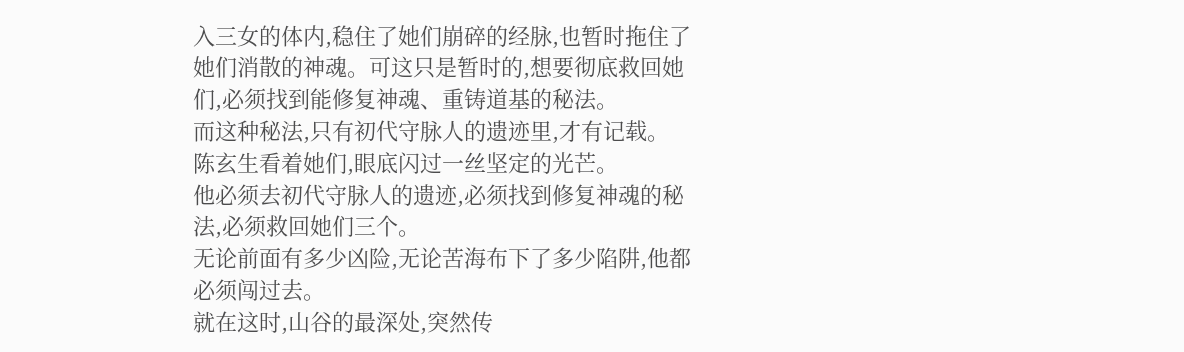入三女的体内,稳住了她们崩碎的经脉,也暂时拖住了她们消散的神魂。可这只是暂时的,想要彻底救回她们,必须找到能修复神魂、重铸道基的秘法。
而这种秘法,只有初代守脉人的遗迹里,才有记载。
陈玄生看着她们,眼底闪过一丝坚定的光芒。
他必须去初代守脉人的遗迹,必须找到修复神魂的秘法,必须救回她们三个。
无论前面有多少凶险,无论苦海布下了多少陷阱,他都必须闯过去。
就在这时,山谷的最深处,突然传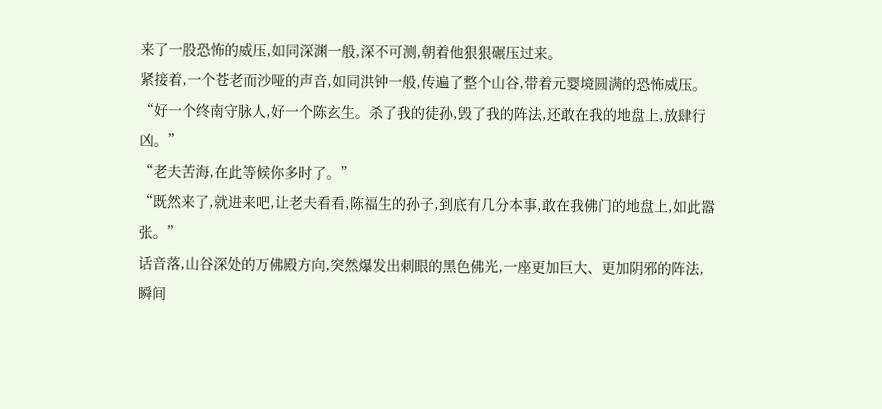来了一股恐怖的威压,如同深渊一般,深不可测,朝着他狠狠碾压过来。
紧接着,一个苍老而沙哑的声音,如同洪钟一般,传遍了整个山谷,带着元婴境圆满的恐怖威压。
“好一个终南守脉人,好一个陈玄生。杀了我的徒孙,毁了我的阵法,还敢在我的地盘上,放肆行凶。”
“老夫苦海,在此等候你多时了。”
“既然来了,就进来吧,让老夫看看,陈福生的孙子,到底有几分本事,敢在我佛门的地盘上,如此嚣张。”
话音落,山谷深处的万佛殿方向,突然爆发出刺眼的黑色佛光,一座更加巨大、更加阴邪的阵法,瞬间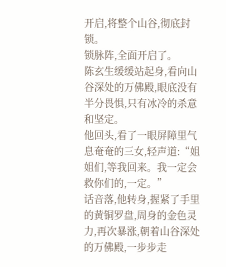开启,将整个山谷,彻底封锁。
锁脉阵,全面开启了。
陈玄生缓缓站起身,看向山谷深处的万佛殿,眼底没有半分畏惧,只有冰冷的杀意和坚定。
他回头,看了一眼屏障里气息奄奄的三女,轻声道:“姐姐们,等我回来。我一定会救你们的,一定。”
话音落,他转身,握紧了手里的黄铜罗盘,周身的金色灵力,再次暴涨,朝着山谷深处的万佛殿,一步步走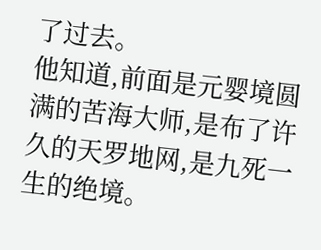了过去。
他知道,前面是元婴境圆满的苦海大师,是布了许久的天罗地网,是九死一生的绝境。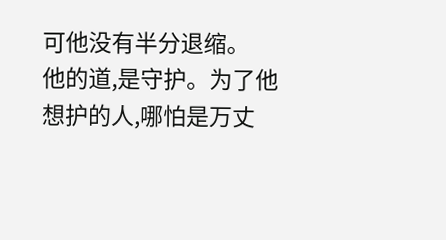可他没有半分退缩。
他的道,是守护。为了他想护的人,哪怕是万丈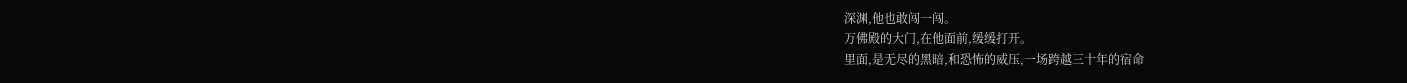深渊,他也敢闯一闯。
万佛殿的大门,在他面前,缓缓打开。
里面,是无尽的黑暗,和恐怖的威压,一场跨越三十年的宿命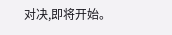对决,即将开始。